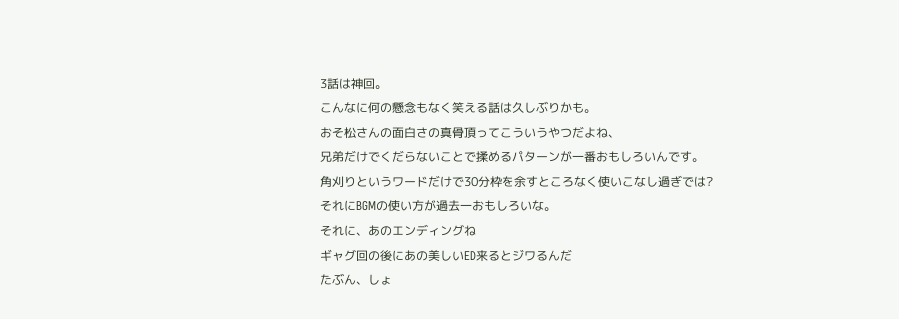3話は神回。
こんなに何の懸念もなく笑える話は久しぶりかも。
おそ松さんの面白さの真骨頂ってこういうやつだよね、
兄弟だけでくだらないことで揉めるパターンが一番おもしろいんです。
角刈りというワードだけで30分枠を余すところなく使いこなし過ぎでは?
それにBGMの使い方が過去一おもしろいな。
それに、あのエンディングね
ギャグ回の後にあの美しいED来るとジワるんだ
たぶん、しょ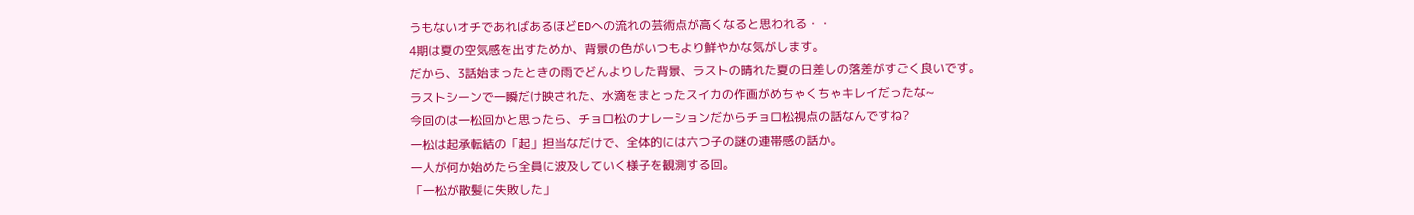うもないオチであればあるほどEDへの流れの芸術点が高くなると思われる・・
4期は夏の空気感を出すためか、背景の色がいつもより鮮やかな気がします。
だから、3話始まったときの雨でどんよりした背景、ラストの晴れた夏の日差しの落差がすごく良いです。
ラストシーンで一瞬だけ映された、水滴をまとったスイカの作画がめちゃくちゃキレイだったな~
今回のは一松回かと思ったら、チョロ松のナレーションだからチョロ松視点の話なんですね?
一松は起承転結の「起」担当なだけで、全体的には六つ子の謎の連帯感の話か。
一人が何か始めたら全員に波及していく様子を観測する回。
「一松が散髪に失敗した」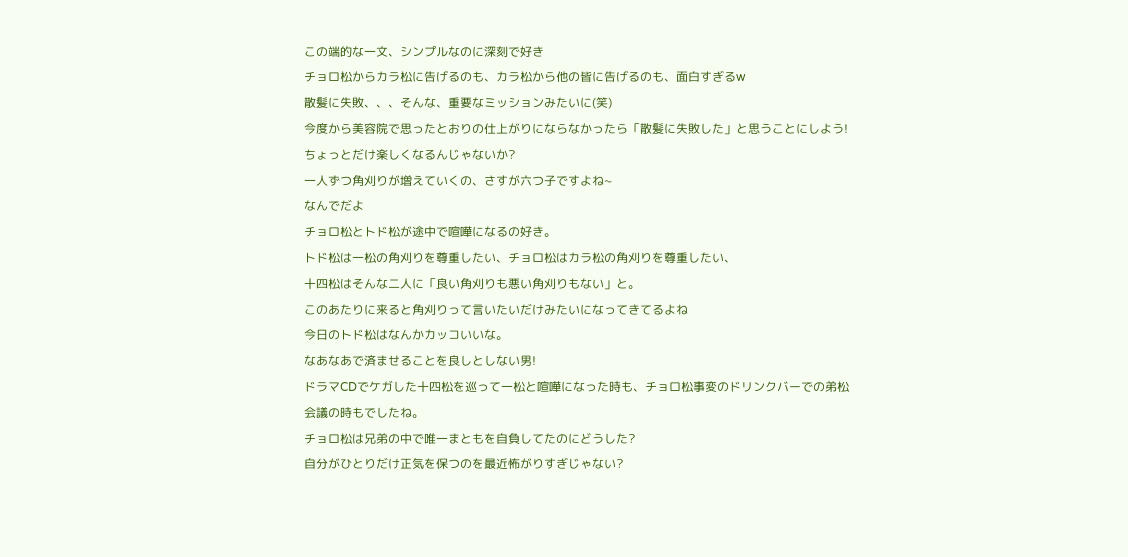この端的な一文、シンプルなのに深刻で好き
チョロ松からカラ松に告げるのも、カラ松から他の皆に告げるのも、面白すぎるw
散髪に失敗、、、そんな、重要なミッションみたいに(笑)
今度から美容院で思ったとおりの仕上がりにならなかったら「散髪に失敗した」と思うことにしよう!
ちょっとだけ楽しくなるんじゃないか?
一人ずつ角刈りが増えていくの、さすが六つ子ですよね~
なんでだよ
チョロ松とトド松が途中で喧嘩になるの好き。
トド松は一松の角刈りを尊重したい、チョロ松はカラ松の角刈りを尊重したい、
十四松はそんな二人に「良い角刈りも悪い角刈りもない」と。
このあたりに来ると角刈りって言いたいだけみたいになってきてるよね
今日のトド松はなんかカッコいいな。
なあなあで済ませることを良しとしない男!
ドラマCDでケガした十四松を巡って一松と喧嘩になった時も、チョロ松事変のドリンクバーでの弟松会議の時もでしたね。
チョロ松は兄弟の中で唯一まともを自負してたのにどうした?
自分がひとりだけ正気を保つのを最近怖がりすぎじゃない?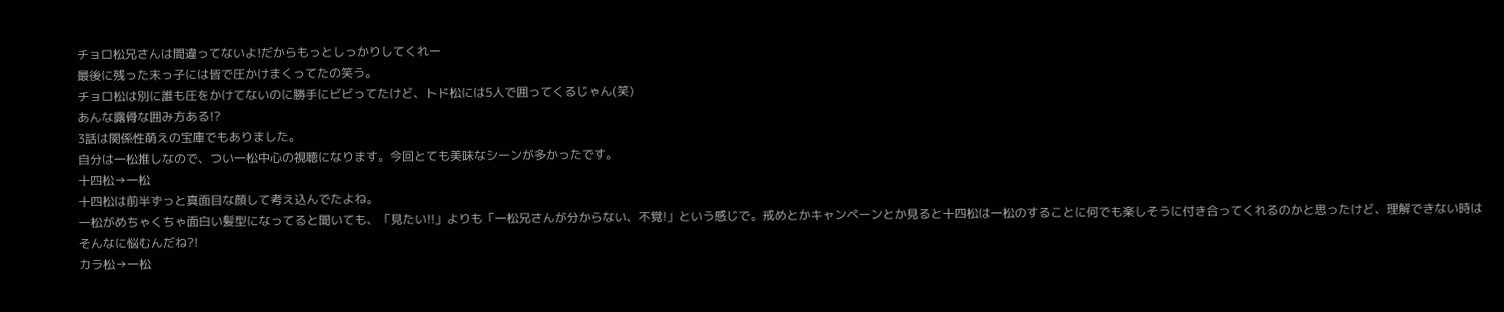チョロ松兄さんは間違ってないよ!だからもっとしっかりしてくれー
最後に残った末っ子には皆で圧かけまくってたの笑う。
チョロ松は別に誰も圧をかけてないのに勝手にビビってたけど、トド松には5人で囲ってくるじゃん(笑)
あんな露骨な囲み方ある!?
3話は関係性萌えの宝庫でもありました。
自分は一松推しなので、つい一松中心の視聴になります。今回とても美味なシーンが多かったです。
十四松→一松
十四松は前半ずっと真面目な顔して考え込んでたよね。
一松がめちゃくちゃ面白い髪型になってると聞いても、「見たい!!」よりも「一松兄さんが分からない、不覚!」という感じで。戒めとかキャンペーンとか見ると十四松は一松のすることに何でも楽しそうに付き合ってくれるのかと思ったけど、理解できない時はそんなに悩むんだね?!
カラ松→一松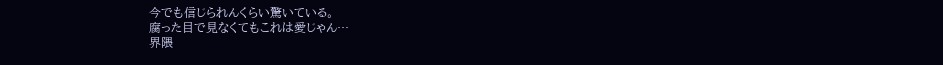今でも信じられんくらい驚いている。
腐った目で見なくてもこれは愛じゃん…
界隈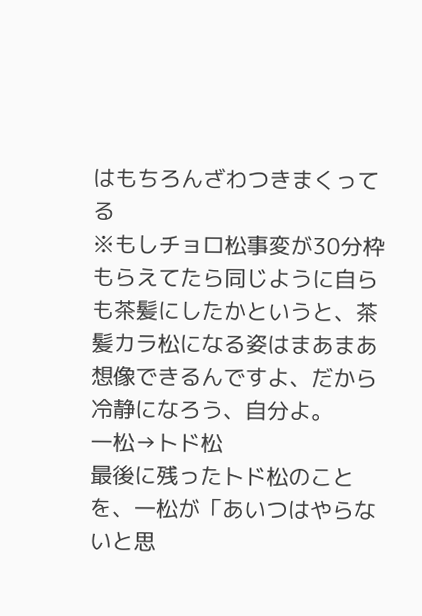はもちろんざわつきまくってる
※もしチョロ松事変が30分枠もらえてたら同じように自らも茶髪にしたかというと、茶髪カラ松になる姿はまあまあ想像できるんですよ、だから冷静になろう、自分よ。
一松→トド松
最後に残ったトド松のことを、一松が「あいつはやらないと思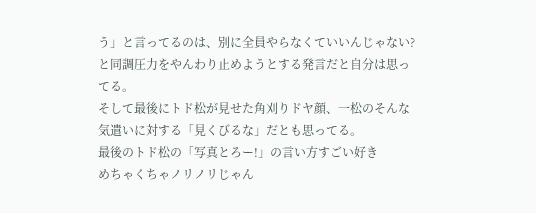う」と言ってるのは、別に全員やらなくていいんじゃない?と同調圧力をやんわり止めようとする発言だと自分は思ってる。
そして最後にトド松が見せた角刈りドヤ顔、一松のそんな気遣いに対する「見くびるな」だとも思ってる。
最後のトド松の「写真とろー!」の言い方すごい好き
めちゃくちゃノリノリじゃん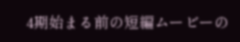4期始まる前の短編ムービーの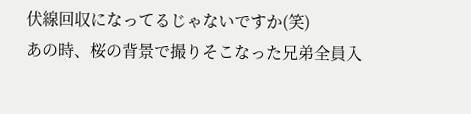伏線回収になってるじゃないですか(笑)
あの時、桜の背景で撮りそこなった兄弟全員入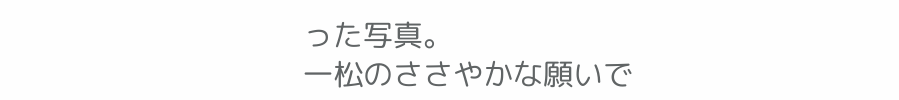った写真。
一松のささやかな願いで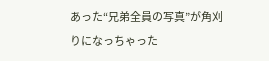あった“兄弟全員の写真”が角刈りになっちゃった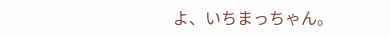よ、いちまっちゃん。